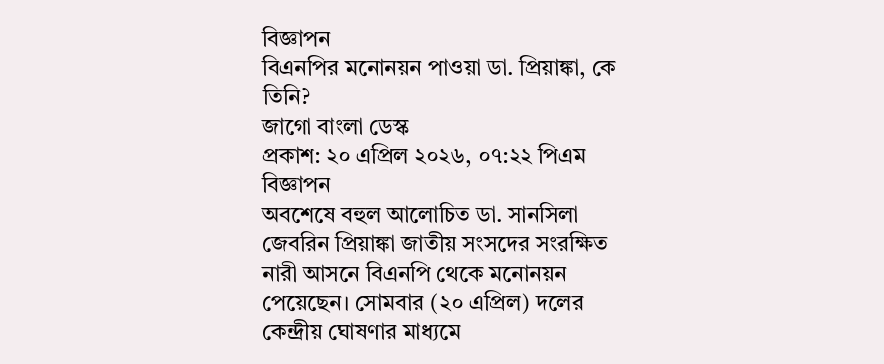বিজ্ঞাপন
বিএনপির মনোনয়ন পাওয়া ডা. প্রিয়াঙ্কা, কে তিনি?
জাগো বাংলা ডেস্ক
প্রকাশ: ২০ এপ্রিল ২০২৬, ০৭:২২ পিএম
বিজ্ঞাপন
অবশেষে বহুল আলোচিত ডা. সানসিলা জেবরিন প্রিয়াঙ্কা জাতীয় সংসদের সংরক্ষিত নারী আসনে বিএনপি থেকে মনোনয়ন পেয়েছেন। সোমবার (২০ এপ্রিল) দলের কেন্দ্রীয় ঘোষণার মাধ্যমে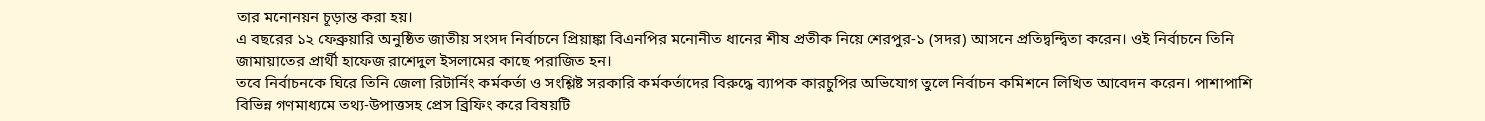তার মনোনয়ন চূড়ান্ত করা হয়।
এ বছরের ১২ ফেব্রুয়ারি অনুষ্ঠিত জাতীয় সংসদ নির্বাচনে প্রিয়াঙ্কা বিএনপির মনোনীত ধানের শীষ প্রতীক নিয়ে শেরপুর-১ (সদর) আসনে প্রতিদ্বন্দ্বিতা করেন। ওই নির্বাচনে তিনি জামায়াতের প্রার্থী হাফেজ রাশেদুল ইসলামের কাছে পরাজিত হন।
তবে নির্বাচনকে ঘিরে তিনি জেলা রিটার্নিং কর্মকর্তা ও সংশ্লিষ্ট সরকারি কর্মকর্তাদের বিরুদ্ধে ব্যাপক কারচুপির অভিযোগ তুলে নির্বাচন কমিশনে লিখিত আবেদন করেন। পাশাপাশি বিভিন্ন গণমাধ্যমে তথ্য-উপাত্তসহ প্রেস ব্রিফিং করে বিষয়টি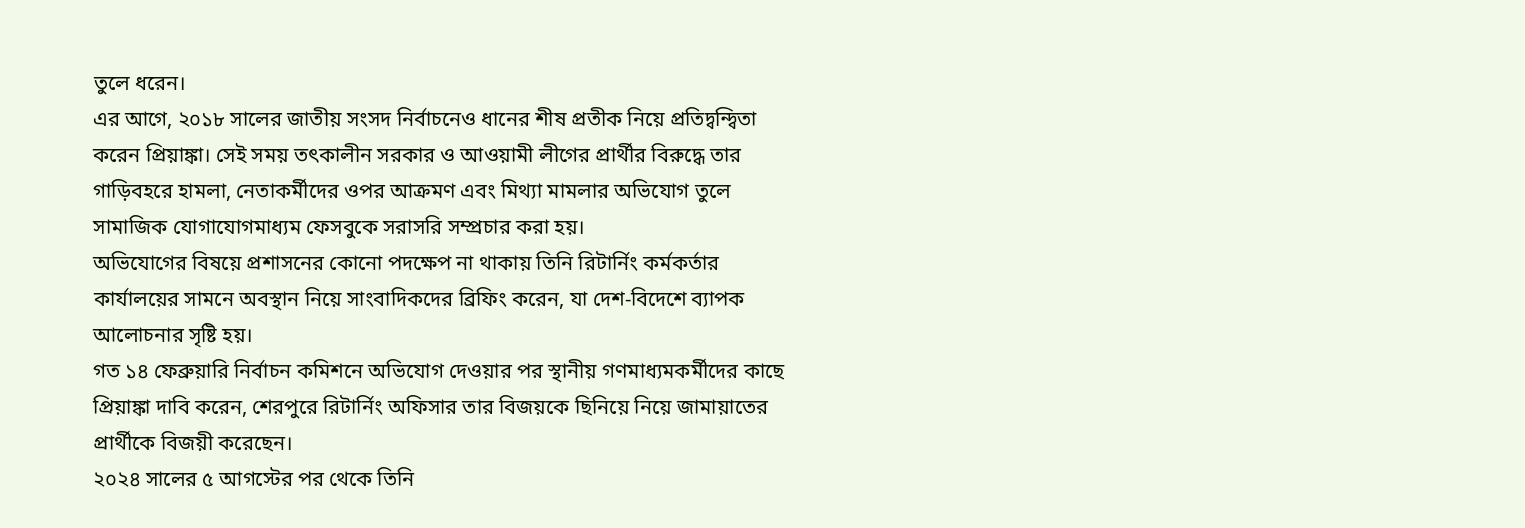তুলে ধরেন।
এর আগে, ২০১৮ সালের জাতীয় সংসদ নির্বাচনেও ধানের শীষ প্রতীক নিয়ে প্রতিদ্বন্দ্বিতা করেন প্রিয়াঙ্কা। সেই সময় তৎকালীন সরকার ও আওয়ামী লীগের প্রার্থীর বিরুদ্ধে তার গাড়িবহরে হামলা, নেতাকর্মীদের ওপর আক্রমণ এবং মিথ্যা মামলার অভিযোগ তুলে সামাজিক যোগাযোগমাধ্যম ফেসবুকে সরাসরি সম্প্রচার করা হয়।
অভিযোগের বিষয়ে প্রশাসনের কোনো পদক্ষেপ না থাকায় তিনি রিটার্নিং কর্মকর্তার কার্যালয়ের সামনে অবস্থান নিয়ে সাংবাদিকদের ব্রিফিং করেন, যা দেশ-বিদেশে ব্যাপক আলোচনার সৃষ্টি হয়।
গত ১৪ ফেব্রুয়ারি নির্বাচন কমিশনে অভিযোগ দেওয়ার পর স্থানীয় গণমাধ্যমকর্মীদের কাছে প্রিয়াঙ্কা দাবি করেন, শেরপুরে রিটার্নিং অফিসার তার বিজয়কে ছিনিয়ে নিয়ে জামায়াতের প্রার্থীকে বিজয়ী করেছেন।
২০২৪ সালের ৫ আগস্টের পর থেকে তিনি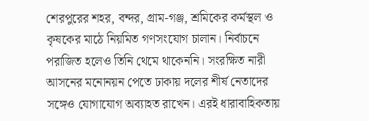শেরপুরের শহর, বন্দর, গ্রাম-গঞ্জ, শ্রমিকের কর্মস্থল ও কৃষকের মাঠে নিয়মিত গণসংযোগ চালান। নির্বাচনে পরাজিত হলেও তিনি থেমে থাকেননি। সংরক্ষিত নারী আসনের মনোনয়ন পেতে ঢাকায় দলের শীর্ষ নেতাদের সঙ্গেও যোগাযোগ অব্যাহত রাখেন। এরই ধারাবাহিকতায়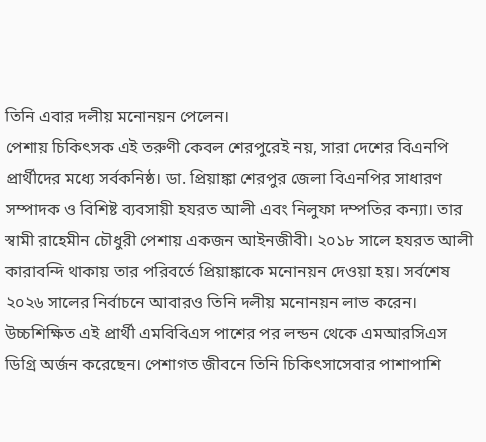তিনি এবার দলীয় মনোনয়ন পেলেন।
পেশায় চিকিৎসক এই তরুণী কেবল শেরপুরেই নয়, সারা দেশের বিএনপি প্রার্থীদের মধ্যে সর্বকনিষ্ঠ। ডা. প্রিয়াঙ্কা শেরপুর জেলা বিএনপির সাধারণ সম্পাদক ও বিশিষ্ট ব্যবসায়ী হযরত আলী এবং নিলুফা দম্পতির কন্যা। তার স্বামী রাহেমীন চৌধুরী পেশায় একজন আইনজীবী। ২০১৮ সালে হযরত আলী কারাবন্দি থাকায় তার পরিবর্তে প্রিয়াঙ্কাকে মনোনয়ন দেওয়া হয়। সর্বশেষ ২০২৬ সালের নির্বাচনে আবারও তিনি দলীয় মনোনয়ন লাভ করেন।
উচ্চশিক্ষিত এই প্রার্থী এমবিবিএস পাশের পর লন্ডন থেকে এমআরসিএস ডিগ্রি অর্জন করেছেন। পেশাগত জীবনে তিনি চিকিৎসাসেবার পাশাপাশি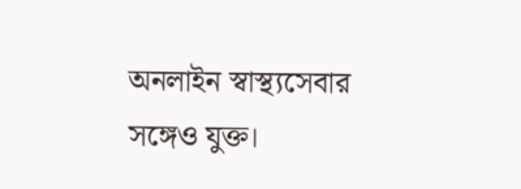অনলাইন স্বাস্থ্যসেবার সঙ্গেও যুক্ত।